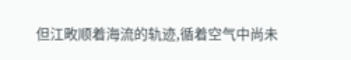但江畋顺着海流的轨迹,循着空气中尚未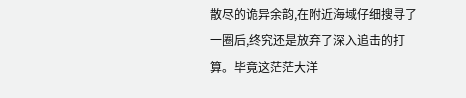散尽的诡异余韵,在附近海域仔细搜寻了一圈后,终究还是放弃了深入追击的打算。毕竟这茫茫大洋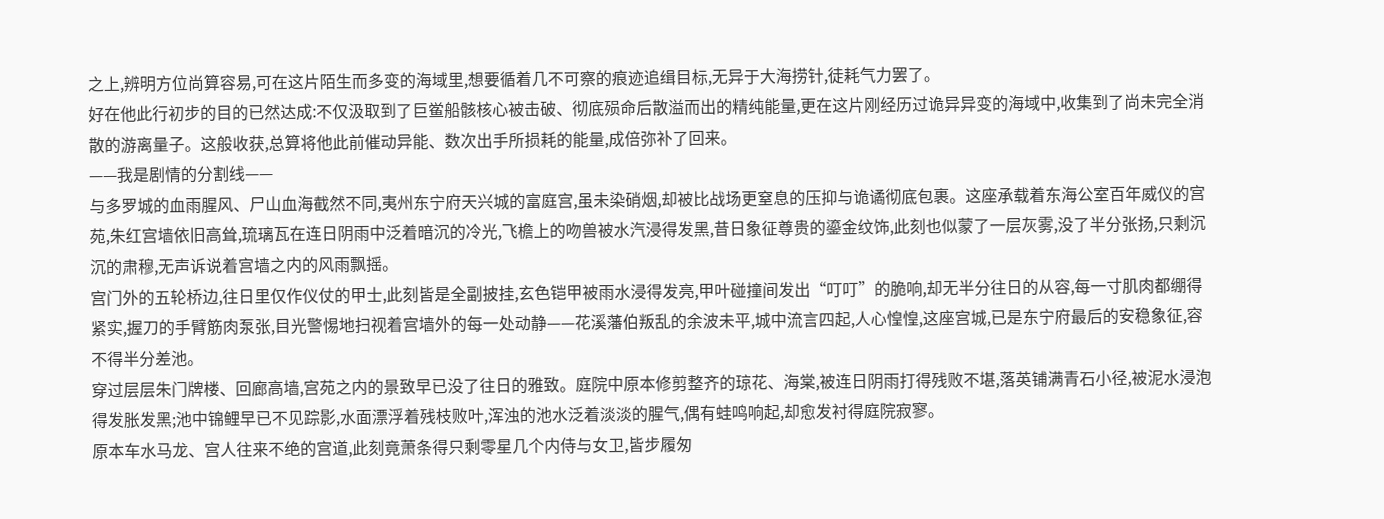之上,辨明方位尚算容易,可在这片陌生而多变的海域里,想要循着几不可察的痕迹追缉目标,无异于大海捞针,徒耗气力罢了。
好在他此行初步的目的已然达成:不仅汲取到了巨鲎船骸核心被击破、彻底殒命后散溢而出的精纯能量,更在这片刚经历过诡异异变的海域中,收集到了尚未完全消散的游离量子。这般收获,总算将他此前催动异能、数次出手所损耗的能量,成倍弥补了回来。
——我是剧情的分割线——
与多罗城的血雨腥风、尸山血海截然不同,夷州东宁府天兴城的富庭宫,虽未染硝烟,却被比战场更窒息的压抑与诡谲彻底包裹。这座承载着东海公室百年威仪的宫苑,朱红宫墙依旧高耸,琉璃瓦在连日阴雨中泛着暗沉的冷光,飞檐上的吻兽被水汽浸得发黑,昔日象征尊贵的鎏金纹饰,此刻也似蒙了一层灰雾,没了半分张扬,只剩沉沉的肃穆,无声诉说着宫墙之内的风雨飘摇。
宫门外的五轮桥边,往日里仅作仪仗的甲士,此刻皆是全副披挂,玄色铠甲被雨水浸得发亮,甲叶碰撞间发出“叮叮”的脆响,却无半分往日的从容,每一寸肌肉都绷得紧实,握刀的手臂筋肉泵张,目光警惕地扫视着宫墙外的每一处动静——花溪藩伯叛乱的余波未平,城中流言四起,人心惶惶,这座宫城,已是东宁府最后的安稳象征,容不得半分差池。
穿过层层朱门牌楼、回廊高墙,宫苑之内的景致早已没了往日的雅致。庭院中原本修剪整齐的琼花、海棠,被连日阴雨打得残败不堪,落英铺满青石小径,被泥水浸泡得发胀发黑;池中锦鲤早已不见踪影,水面漂浮着残枝败叶,浑浊的池水泛着淡淡的腥气,偶有蛙鸣响起,却愈发衬得庭院寂寥。
原本车水马龙、宫人往来不绝的宫道,此刻竟萧条得只剩零星几个内侍与女卫,皆步履匆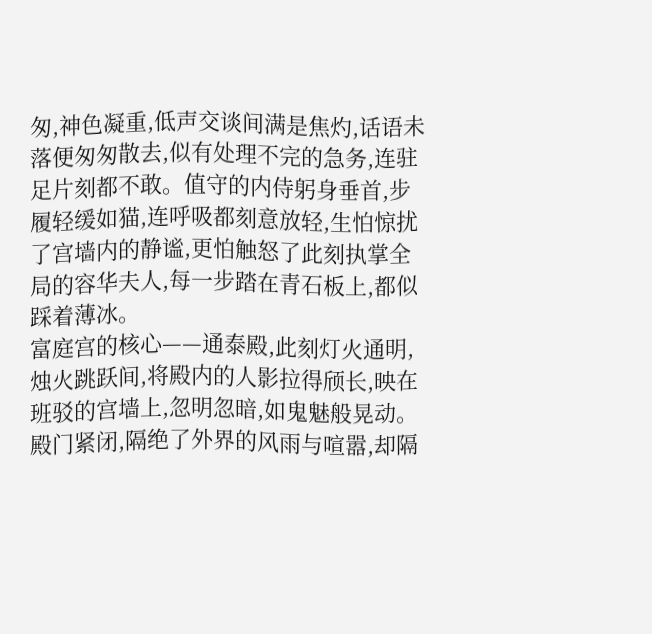匆,神色凝重,低声交谈间满是焦灼,话语未落便匆匆散去,似有处理不完的急务,连驻足片刻都不敢。值守的内侍躬身垂首,步履轻缓如猫,连呼吸都刻意放轻,生怕惊扰了宫墙内的静谧,更怕触怒了此刻执掌全局的容华夫人,每一步踏在青石板上,都似踩着薄冰。
富庭宫的核心——通泰殿,此刻灯火通明,烛火跳跃间,将殿内的人影拉得颀长,映在班驳的宫墙上,忽明忽暗,如鬼魅般晃动。殿门紧闭,隔绝了外界的风雨与喧嚣,却隔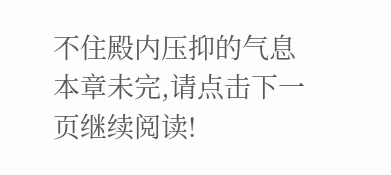不住殿内压抑的气息
本章未完,请点击下一页继续阅读!